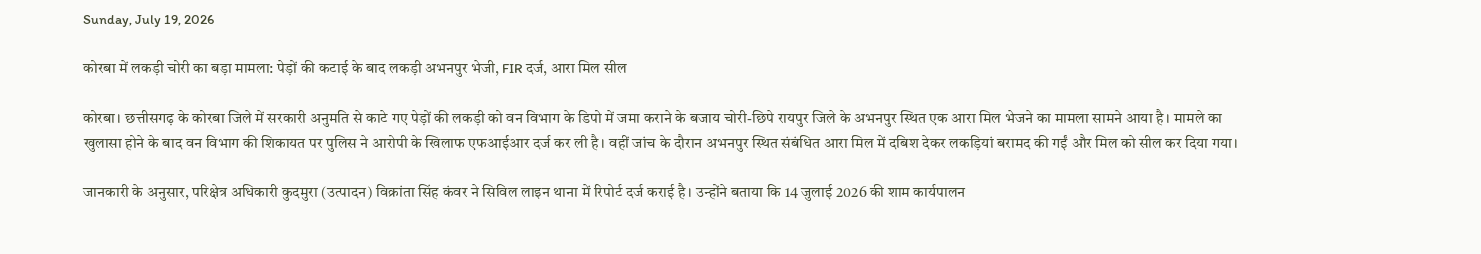Sunday, July 19, 2026

कोरबा में लकड़ी चोरी का बड़ा मामला: पेड़ों की कटाई के बाद लकड़ी अभनपुर भेजी, FIR दर्ज, आरा मिल सील

कोरबा। छत्तीसगढ़ के कोरबा जिले में सरकारी अनुमति से काटे गए पेड़ों की लकड़ी को वन विभाग के डिपो में जमा कराने के बजाय चोरी-छिपे रायपुर जिले के अभनपुर स्थित एक आरा मिल भेजने का मामला सामने आया है। मामले का खुलासा होने के बाद वन विभाग की शिकायत पर पुलिस ने आरोपी के खिलाफ एफआईआर दर्ज कर ली है। वहीं जांच के दौरान अभनपुर स्थित संबंधित आरा मिल में दबिश देकर लकड़ियां बरामद की गईं और मिल को सील कर दिया गया।

जानकारी के अनुसार, परिक्षेत्र अधिकारी कुदमुरा (उत्पादन) विक्रांता सिंह कंवर ने सिविल लाइन थाना में रिपोर्ट दर्ज कराई है। उन्होंने बताया कि 14 जुलाई 2026 की शाम कार्यपालन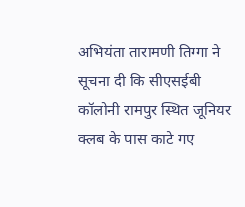अभियंता तारामणी तिग्गा ने सूचना दी कि सीएसईबी कॉलोनी रामपुर स्थित जूनियर क्लब के पास काटे गए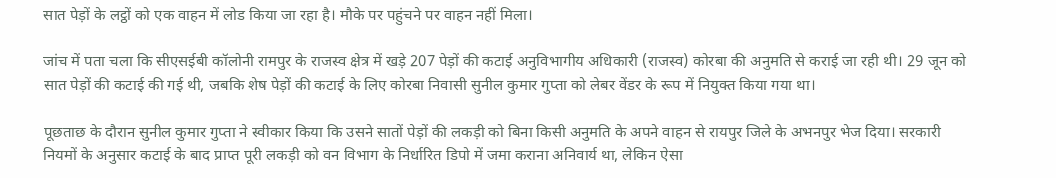सात पेड़ों के लट्ठों को एक वाहन में लोड किया जा रहा है। मौके पर पहुंचने पर वाहन नहीं मिला।

जांच में पता चला कि सीएसईबी कॉलोनी रामपुर के राजस्व क्षेत्र में खड़े 207 पेड़ों की कटाई अनुविभागीय अधिकारी (राजस्व) कोरबा की अनुमति से कराई जा रही थी। 29 जून को सात पेड़ों की कटाई की गई थी, जबकि शेष पेड़ों की कटाई के लिए कोरबा निवासी सुनील कुमार गुप्ता को लेबर वेंडर के रूप में नियुक्त किया गया था।

पूछताछ के दौरान सुनील कुमार गुप्ता ने स्वीकार किया कि उसने सातों पेड़ों की लकड़ी को बिना किसी अनुमति के अपने वाहन से रायपुर जिले के अभनपुर भेज दिया। सरकारी नियमों के अनुसार कटाई के बाद प्राप्त पूरी लकड़ी को वन विभाग के निर्धारित डिपो में जमा कराना अनिवार्य था, लेकिन ऐसा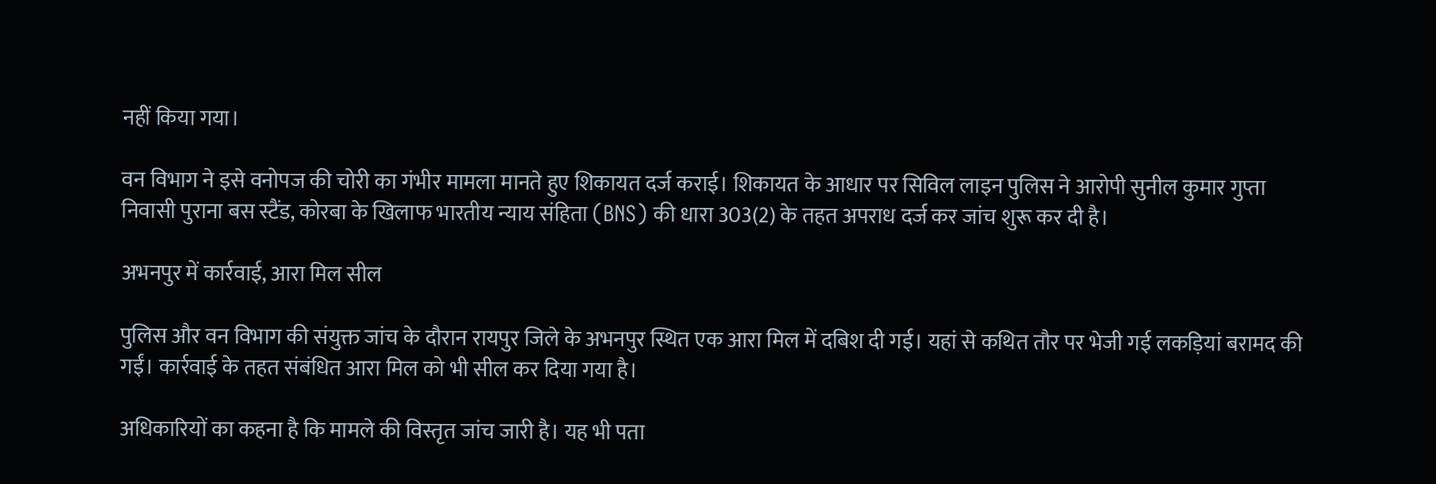नहीं किया गया।

वन विभाग ने इसे वनोपज की चोरी का गंभीर मामला मानते हुए शिकायत दर्ज कराई। शिकायत के आधार पर सिविल लाइन पुलिस ने आरोपी सुनील कुमार गुप्ता निवासी पुराना बस स्टैंड, कोरबा के खिलाफ भारतीय न्याय संहिता (BNS) की धारा 303(2) के तहत अपराध दर्ज कर जांच शुरू कर दी है।

अभनपुर में कार्रवाई, आरा मिल सील

पुलिस और वन विभाग की संयुक्त जांच के दौरान रायपुर जिले के अभनपुर स्थित एक आरा मिल में दबिश दी गई। यहां से कथित तौर पर भेजी गई लकड़ियां बरामद की गईं। कार्रवाई के तहत संबंधित आरा मिल को भी सील कर दिया गया है।

अधिकारियों का कहना है कि मामले की विस्तृत जांच जारी है। यह भी पता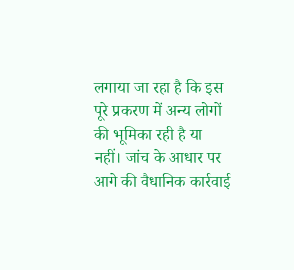लगाया जा रहा है कि इस पूरे प्रकरण में अन्य लोगों की भूमिका रही है या नहीं। जांच के आधार पर आगे की वैधानिक कार्रवाई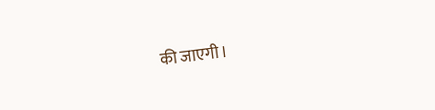की जाएगी।